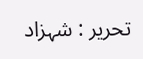تحریر : شہزاد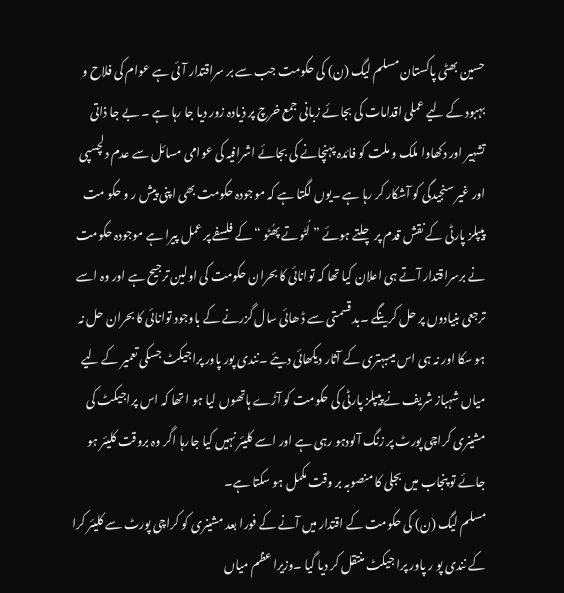حسین بھٹی پاکستان مسلم لیگ (ن) کی حکومت جب سے بر سراقتدار آئی ہے عوام کی فلاح و بہبود کے لیے عملی اقدامات کی بجائے زبانی جمع خرچ پر ذیادہ زور دیا جا رہا ہے ۔ بے جا ذاتی تشہیر اور دکھاوا ملک و ملت کو فائدہ پہنچانے کی بجائے اشرافیہ کی عوامی مسائل سے عدم دلچسپی اور غیر سنجیدگی کو آشکار کر رہا ہے ۔یوں لگتا ہے کہ موجودہ حکومت بھی اپنی پیش ر و حکو مت پیپلز پارٹی کے نقش قدم پر چلتے ہوئے ” لُٹوتے پھُٹو “کے فلسفے پر عمل پیرا ہے موجودہ حکومت نے برسراقتدار آتے ہی اعلان کیا تھا کہ توانائی کا بحران حکومت کی اولین ترجیح ہے اور وہ اسے ترجعی بنیادوں پر حل کرینگے ۔بد قسمتی سے ڈ ھائی سال گزرنے کے باوجود توانائی کا بحران حل نہ ہو سکا اور نہ ہی اس میںبہتری کے آثار دیکھائی دیئے ۔نندی پور پاور پراجیکٹ جسکی تعمیر کے لیے میاں شہباز شریف نے پیپلز پارٹی کی حکومت کو آڑے ہاتھوں لیا ہو ا تھا کہ اس پراجیکٹ کی مشینری کراچی پورٹ پر زنگ آلودہو رہی ہے اور اسے کلیئر نہیں کیا جارہا اگر وہ بروقت کلیئر ہو جائے تو پنجاب میں بجلی کا منصوبہ بر وقت مکمل ہو سکتا ہے۔
مسلم لیگ (ن) کی حکومت کے اقتدار میں آنے کے فورا بعد مشینری کو کراچی پورٹ سے کلیئر کرا کے نندی پو ر پاور پرا جیکٹ منتقل کر دیا گیا ۔وزیرا عظم میاں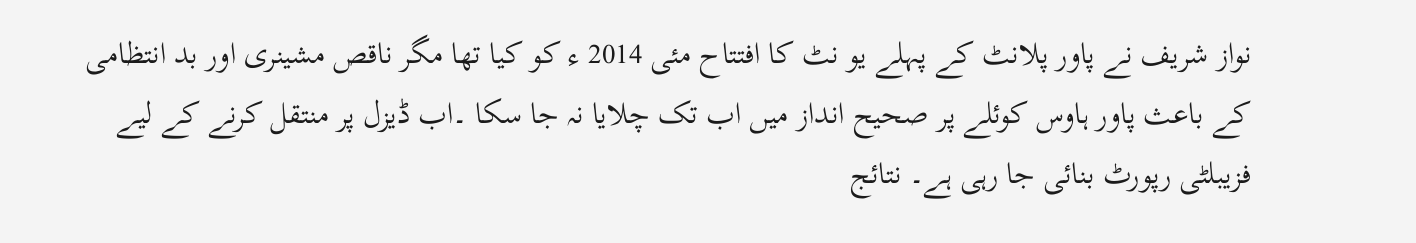نواز شریف نے پاور پلانٹ کے پہلے یو نٹ کا افتتاح مئی 2014 ء کو کیا تھا مگر ناقص مشینری اور بد انتظامی کے باعث پاور ہاوس کوئلے پر صحیح انداز میں اب تک چلایا نہ جا سکا ۔اب ڈیزل پر منتقل کرنے کے لیے فزیبلٹی رپورٹ بنائی جا رہی ہے۔ نتائج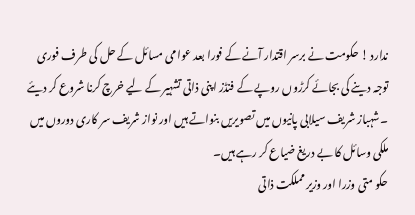ندارد ! حکومت نے برسر اقتدار آنے کے فورا بعد عوامی مسائل کے حل کی طرف فوری توجہ دینے کی بجائے کرڑوں روپے کے فنڈز اپنی ذاتی تشہیر کے لیے خرچ کرنا شروع کر دیئے ۔شہباز شریف سیلابی پانیوں میں تصویریں بنواتے ہیں اور نواز شریف سر کاری دوروں میں ملکی وسائل کا بے دریغ ضیاع کر رہے ہیں۔
حکو متی وزرا اور وزیر مملکت ذاتی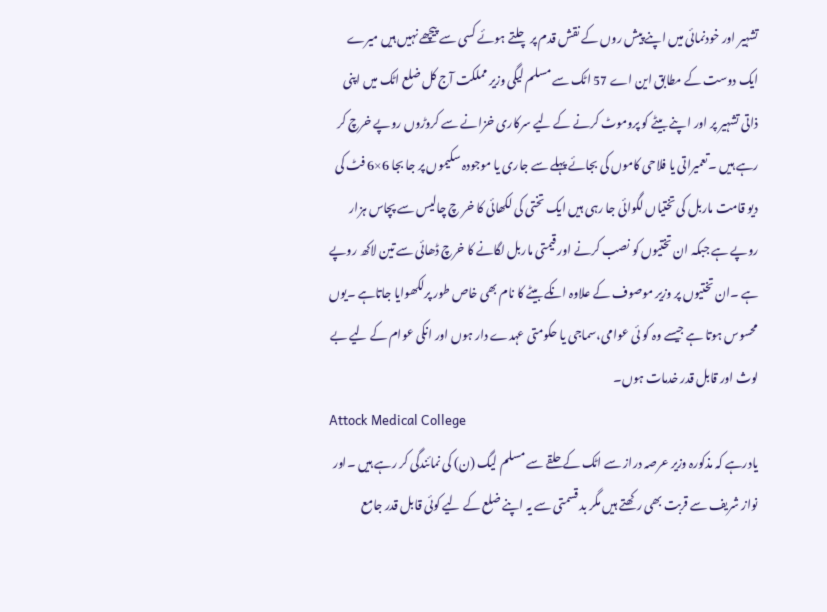تشہیر اور خودنمائی میں اپنے پیش روں کے نقش قدم پر چلتے ہوئے کسی سے پیچھے نہیں ہیں میرے ایک دوست کے مطابق این اے 57 اٹک سے مسلم لیگی وزیر مملکت آج کل ضلع اٹک میں اپنی ذاتی تشہیر پر اور ا پنے بیٹے کو پروموٹ کرنے کے لیے سرکاری خزانے سے کروڑوں روپے خرچ کر رہے ہیں ۔تعمیراتی یا فلاحی کاموں کی بجائے پہلے سے جاری یا موجودہ سکیموں پر جا بجا 6×6 فٹ کی دیو قامت ماربل کی تختیاں لگوائی جا رہی ہیں ایک تختی کی لکھائی کا خر چ چالیس سے پچاس ہزار روپے ہے جبکہ ان تختیوں کو نصب کرنے اور قیمتی ماربل لگانے کا خرچ ڈھائی سے تین لاکھ روپے ہے ۔ان تختیوں پر وزیر موصوف کے علاوہ انکے بیٹے کا نام بھی خاص طور پرلکھوایا جاتاہے ۔یوں محسوس ہوتا ہے جیسے وہ کو ئی عوامی،سماجی یا حکومتی عہدے دار ہوں اور انکی عوام کے لیے بے لوث اور قابل قدر خدمات ہوں۔
Attock Medical College
یادرہے کہ مذکورہ وزیر عرصہ دراز سے اٹک کے حلقے سے مسلم لیگ (ن) کی نمائندگی کر رہے ہیں ۔اور نواز شریف سے قربت بھی رکھتے ہیں مگر بد قسمتی سے یہ اپنے ضلع کے لیے کوئی قابل قدر جامع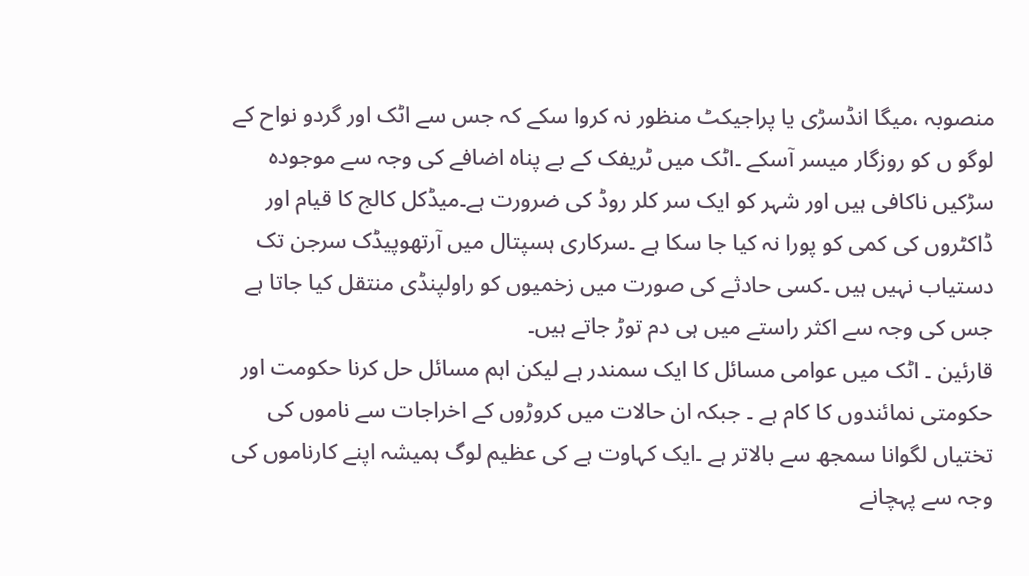منصوبہ ،میگا انڈسڑی یا پراجیکٹ منظور نہ کروا سکے کہ جس سے اٹک اور گردو نواح کے لوگو ں کو روزگار میسر آسکے ۔اٹک میں ٹریفک کے بے پناہ اضافے کی وجہ سے موجودہ سڑکیں ناکافی ہیں اور شہر کو ایک سر کلر روڈ کی ضرورت ہے۔میڈکل کالج کا قیام اور ڈاکٹروں کی کمی کو پورا نہ کیا جا سکا ہے ۔سرکاری ہسپتال میں آرتھوپیڈک سرجن تک دستیاب نہیں ہیں ۔کسی حادثے کی صورت میں زخمیوں کو راولپنڈی منتقل کیا جاتا ہے جس کی وجہ سے اکثر راستے میں ہی دم توڑ جاتے ہیں۔
قارئین ۔ اٹک میں عوامی مسائل کا ایک سمندر ہے لیکن اہم مسائل حل کرنا حکومت اور حکومتی نمائندوں کا کام ہے ۔ جبکہ ان حالات میں کروڑوں کے اخراجات سے ناموں کی تختیاں لگوانا سمجھ سے بالاتر ہے ۔ایک کہاوت ہے کی عظیم لوگ ہمیشہ اپنے کارناموں کی وجہ سے پہچانے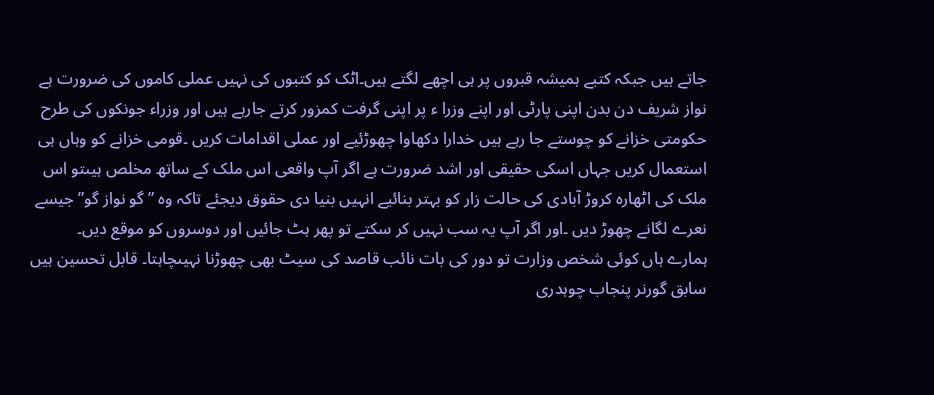جاتے ہیں جبکہ کتبے ہمیشہ قبروں پر ہی اچھے لگتے ہیں۔اٹک کو کتبوں کی نہیں عملی کاموں کی ضرورت ہے نواز شریف دن بدن اپنی پارٹی اور اپنے وزرا ء پر اپنی گرفت کمزور کرتے جارہے ہیں اور وزراء جونکوں کی طرح حکومتی خزانے کو چوستے جا رہے ہیں خدارا دکھاوا چھوڑئیے اور عملی اقدامات کریں ۔قومی خزانے کو وہاں ہی استعمال کریں جہاں اسکی حقیقی اور اشد ضرورت ہے اگر آپ واقعی اس ملک کے ساتھ مخلص ہیںتو اس ملک کی اٹھارہ کروڑ آبادی کی حالت زار کو بہتر بنائیے انہیں بنیا دی حقوق دیجئے تاکہ وہ ” گو نواز گو” جیسے نعرے لگانے چھوڑ دیں ۔اور اگر آپ یہ سب نہیں کر سکتے تو پھر ہٹ جائیں اور دوسروں کو موقع دیں۔
ہمارے ہاں کوئی شخص وزارت تو دور کی بات نائب قاصد کی سیٹ بھی چھوڑنا نہیںچاہتا۔ قابل تحسین ہیں سابق گورنر پنجاب چوہدری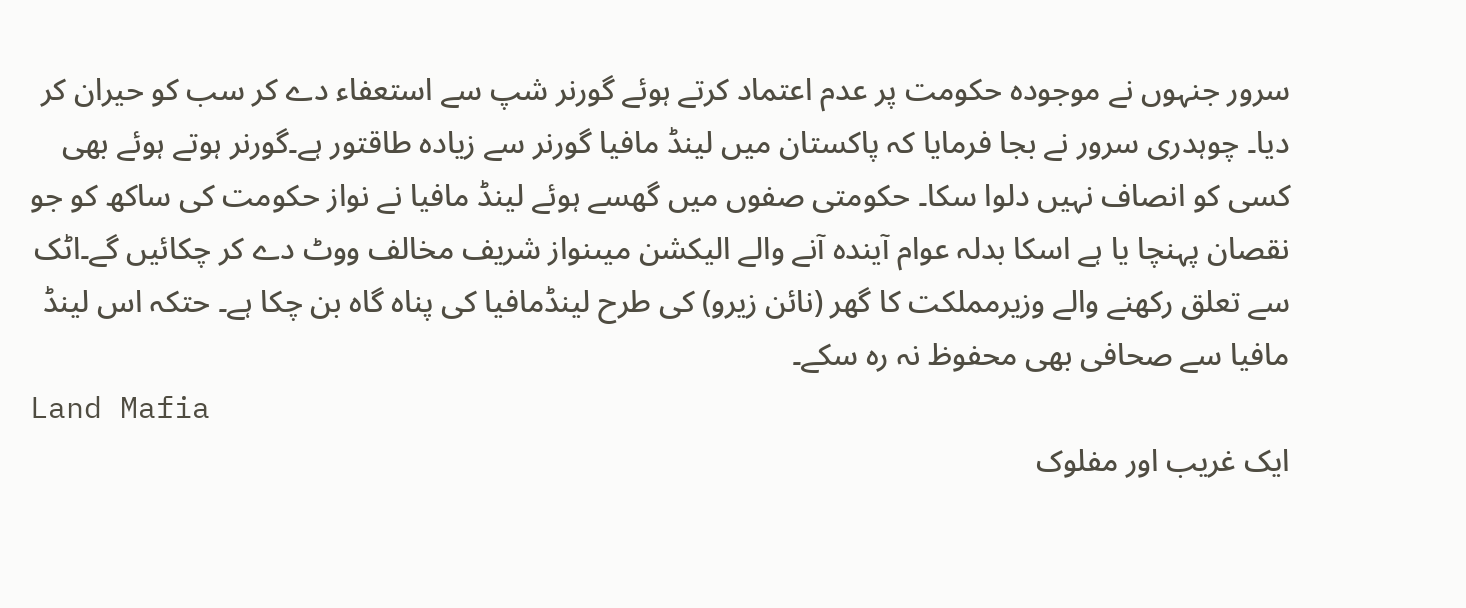سرور جنہوں نے موجودہ حکومت پر عدم اعتماد کرتے ہوئے گورنر شپ سے استعفاء دے کر سب کو حیران کر دیا۔ چوہدری سرور نے بجا فرمایا کہ پاکستان میں لینڈ مافیا گورنر سے زیادہ طاقتور ہے۔گورنر ہوتے ہوئے بھی کسی کو انصاف نہیں دلوا سکا۔ حکومتی صفوں میں گھسے ہوئے لینڈ مافیا نے نواز حکومت کی ساکھ کو جو نقصان پہنچا یا ہے اسکا بدلہ عوام آیندہ آنے والے الیکشن میںنواز شریف مخالف ووٹ دے کر چکائیں گے۔اٹک سے تعلق رکھنے والے وزیرمملکت کا گھر (نائن زیرو) کی طرح لینڈمافیا کی پناہ گاہ بن چکا ہے۔ حتکہ اس لینڈ مافیا سے صحافی بھی محفوظ نہ رہ سکے۔
Land Mafia
ایک غریب اور مفلوک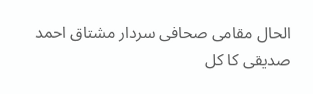الحال مقامی صحافی سردار مشتاق احمد صدیقی کا کل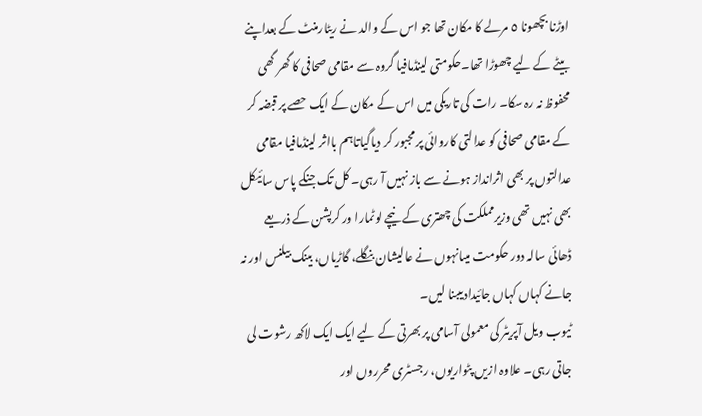اوڑنا بچھونا ٥ مرلے کا مکان تھا جو اس کے والد نے ریٹارمنٹ کے بعداپنے بیٹے کے لیے چھوڑا تھا۔حکومتی لینڈمافیا گروہ سے مقامی صحافی کا گھر گھی محفوظ نہ رہ سکا۔ رات کی تاریکی میں اس کے مکان کے ایک حصے پر قبضہ کر کے مقامی صحافی کو عدالتی کاروائی پر مجبور کر دیاگیاتاہم بااثر لینڈمافیا مقامی عدالتوں پر بھی اثرانداز ہونے سے باز نہیں آ رہی۔ کل تک جنکے پاس سائیکل بھی نہیں تھی وزیرمملکت کی چھتری کے نیچے لوٹمارا ور کرپشن کے ذریعے ڈھائی سالہ دور حکومت میںانہوں نے عالیشان بنگلے، گاڑیاں، بینک بیلنس اور نہ جانے کہاں کہاں جائیدادیںبنا لیں۔
ٹیوب ویل آپریٹر کی معمولی آسامی پر بھرتی کے لیے ایک ایک لاکھ رشوت لی جاتی رہی۔ علاوہ ازیں پٹواریوں، رجسٹری محرروں اور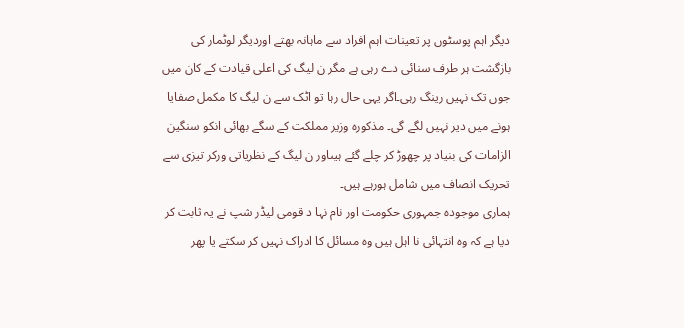دیگر اہم پوسٹوں پر تعینات اہم افراد سے ماہانہ بھتے اوردیگر لوٹمار کی بازگشت ہر طرف سنائی دے رہی ہے مگر ن لیگ کی اعلی قیادت کے کان میں جوں تک نہیں رینگ رہی۔اگر یہی حال رہا تو اٹک سے ن لیگ کا مکمل صفایا ہونے میں دیر نہیں لگے گی۔ مذکورہ وزیر مملکت کے سگے بھائی انکو سنگین الزامات کی بنیاد پر چھوڑ کر چلے گئے ہیںاور ن لیگ کے نظریاتی ورکر تیزی سے تحریک انصاف میں شامل ہورہے ہیں۔
ہماری موجودہ جمہوری حکومت اور نام نہا د قومی لیڈر شپ نے یہ ثابت کر دیا ہے کہ وہ انتہائی نا اہل ہیں وہ مسائل کا ادراک نہیں کر سکتے یا پھر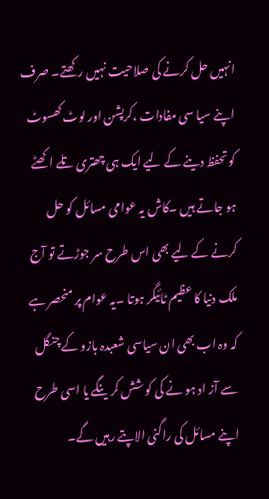انہیں حل کرنے کی صلاحیت نہیں رکھتے۔ صرف اپنے سیا سی مفادات ،کرپشن اور لوٹ کھسوٹ کو تحفظ دینے کے لیے ایک ہی چھتری تلے اکھٹے ہو جاتے ہیں ۔کاش یہ عوامی مسائل کو حل کرنے کے لیے بھی اس طرح سر جوڑتے تو آج ملک دنیا کا عظیم ٹائیگر ہوتا ۔یہ عوام پر منحصر ہے کہ وہ اب بھی ان سیاسی شعبدہ بازو کے چنگل سے آز اد ہو نے کی کو شش کر ینگے یا اسی طرح اپنے مسائل کی راگنی الاپتے رہیں گے۔